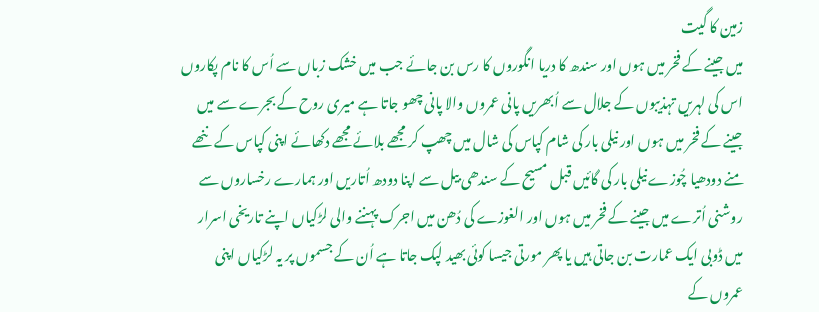زمین کا گیت
میں جینے کے فخر میں ہوں اور سندھ کا دریا انگوروں کا رس بن جائے جب میں خشک زباں سے اُس کا نام پکاروں اس کی لہریں تہذیبوں کے جلال سے اُبھریں پانی عمروں والا پانی چھو جاتا ہے میری روح کے بجرے سے میں جینے کے فخر میں ہوں اور نیلی بار کی شام کپاس کی شال میں چھپ کر مجھے بلائے مجھے دکھائے اپنی کپاس کے ننھے منے دودھیا چُوزے نیلی بار کی گائیں قبل مسیح کے سندھی بیل سے اپنا دودھ اُتاریں اور ہمارے رخساروں سے روشنی اُترے میں جینے کے فخر میں ہوں اور الغوزے کی دُھن میں اجرک پہننے والی لڑکیاں اپنے تاریخی اسرار میں ڈوبی ایک عمارت بن جاتی ہیں یا پھر مورتی جیسا کوئی بھید لپک جاتا ہے اُن کے جسموں پر یہ لڑکیاں اپنی عمروں کے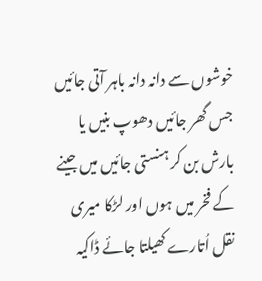خوشوں سے دانہ دانہ باہر آتی جائیں جس گھر جائیں دھوپ بنیں یا بارش بن کر ہنستی جائیں میں جینے کے فخر میں ہوں اور لڑکا میری نقل اُتارے کھیلتا جائے ڈاکیہ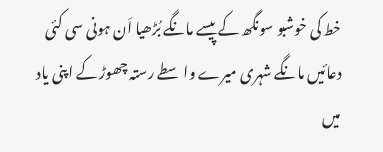خط کی خوشبو سونگھ کے پیسے مانگے بُڑھیا اَن ہونی سی کئی دعائیں مانگے شہری میرے واسطے رستہ چھوڑ کے اپنی یاد میں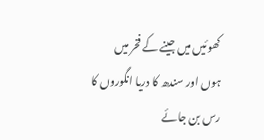کھوئیں میں جینے کے فخر میں ہوں اور سندھ کا دریا انگوروں کا رس بن جائے